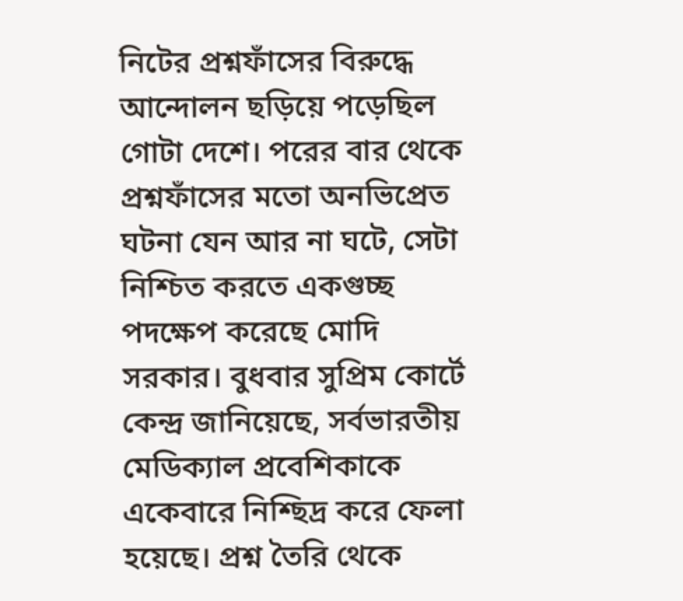নিটের প্রশ্নফাঁসের বিরুদ্ধে আন্দোলন ছড়িয়ে পড়েছিল গোটা দেশে। পরের বার থেকে প্রশ্নফাঁসের মতো অনভিপ্রেত ঘটনা যেন আর না ঘটে, সেটা নিশ্চিত করতে একগুচ্ছ পদক্ষেপ করেছে মোদি সরকার। বুধবার সুপ্রিম কোর্টে কেন্দ্র জানিয়েছে, সর্বভারতীয় মেডিক্যাল প্রবেশিকাকে একেবারে নিশ্ছিদ্র করে ফেলা হয়েছে। প্রশ্ন তৈরি থেকে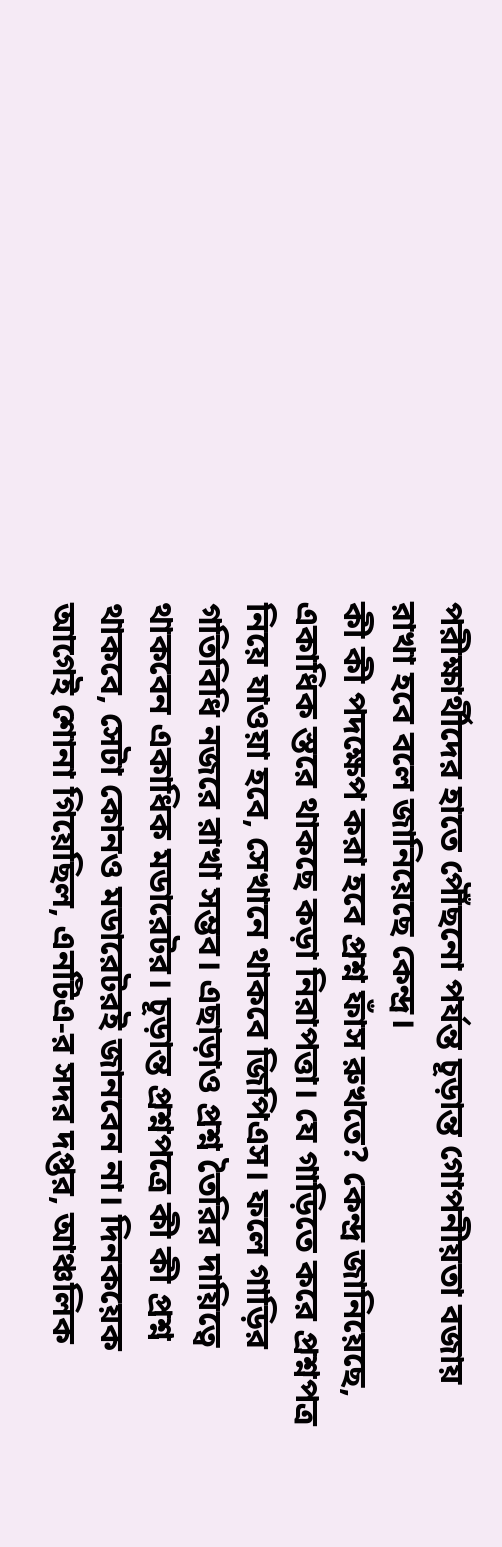পরীক্ষার্থীদের হাতে পৌঁছনো পর্যন্ত চূড়ান্ত গোপনীয়তা বজায় রাখা হবে বলে জানিয়েছে কেন্দ্র।
কী কী পদক্ষেপ করা হবে প্রশ্ন ফাঁস রুখতে? কেন্দ্র জানিয়েছে, একাধিক স্তরে থাকছে কড়া নিরাপত্তা। যে গাড়িতে করে প্রশ্নপত্র নিয়ে যাওয়া হবে, সেখানে থাকবে জিপিএস। ফলে গাড়ির গতিবিধি নজরে রাখা সম্ভব। এছাড়াও প্রশ্ন তৈরির দায়িত্বে থাকবেন একাধিক মডারেটর। চূড়ান্ত প্রশ্নপত্রে কী কী প্রশ্ন থাকবে, সেটা কোনও মডারেটরই জানবেন না। দিনকয়েক আগেই শোনা গিয়েছিল, এনটিএ-র সদর দপ্তর, আঞ্চলিক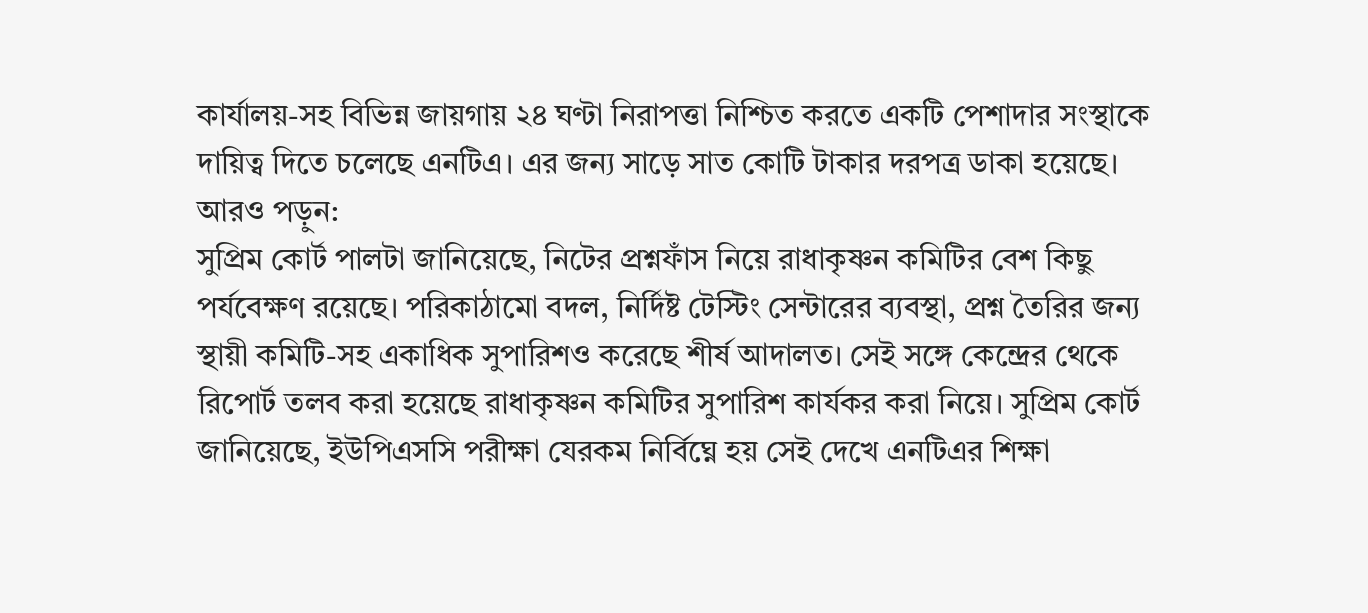কার্যালয়-সহ বিভিন্ন জায়গায় ২৪ ঘণ্টা নিরাপত্তা নিশ্চিত করতে একটি পেশাদার সংস্থাকে দায়িত্ব দিতে চলেছে এনটিএ। এর জন্য সাড়ে সাত কোটি টাকার দরপত্র ডাকা হয়েছে।
আরও পড়ুন:
সুপ্রিম কোর্ট পালটা জানিয়েছে, নিটের প্রশ্নফাঁস নিয়ে রাধাকৃষ্ণন কমিটির বেশ কিছু পর্যবেক্ষণ রয়েছে। পরিকাঠামো বদল, নির্দিষ্ট টেস্টিং সেন্টারের ব্যবস্থা, প্রশ্ন তৈরির জন্য স্থায়ী কমিটি-সহ একাধিক সুপারিশও করেছে শীর্ষ আদালত। সেই সঙ্গে কেন্দ্রের থেকে রিপোর্ট তলব করা হয়েছে রাধাকৃষ্ণন কমিটির সুপারিশ কার্যকর করা নিয়ে। সুপ্রিম কোর্ট জানিয়েছে, ইউপিএসসি পরীক্ষা যেরকম নির্বিঘ্নে হয় সেই দেখে এনটিএর শিক্ষা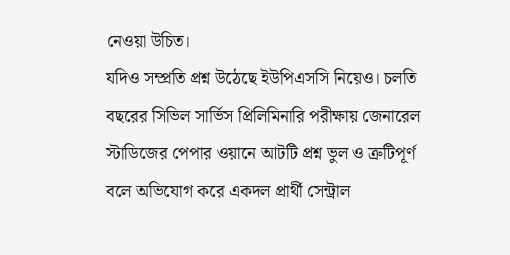নেওয়া উচিত।
যদিও সম্প্রতি প্রশ্ন উঠেছে ইউপিএসসি নিয়েও। চলতি বছরের সিভিল সার্ভিস প্রিলিমিনারি পরীক্ষায় জেনারেল স্টাডিজের পেপার ওয়ানে আটটি প্রশ্ন ভুল ও ত্রুটিপূর্ণ বলে অভিযোগ করে একদল প্রার্থী সেন্ট্রাল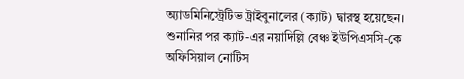অ্যাডমিনিস্ট্রেটিভ ট্রাইবুনালের (ক্যাট) দ্বারস্থ হয়েছেন। শুনানির পর ক্যাট-এর নয়াদিল্লি বেঞ্চ ইউপিএসসি-কে অফিসিয়াল নোটিস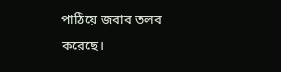পাঠিয়ে জবাব তলব করেছে।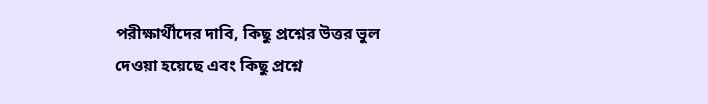পরীক্ষার্থীদের দাবি, কিছু প্রশ্নের উত্তর ভুল দেওয়া হয়েছে এবং কিছু প্রশ্নে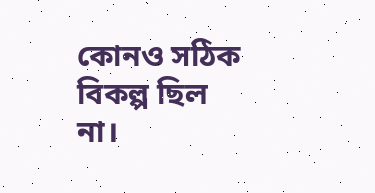কোনও সঠিক বিকল্প ছিল না।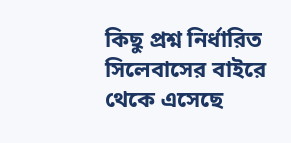কিছু প্রশ্ন নির্ধারিত সিলেবাসের বাইরে থেকে এসেছে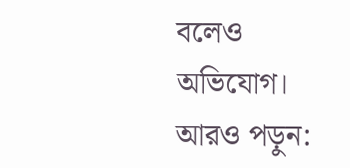বলেও অভিযোগ।
আরও পড়ুন: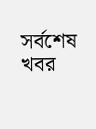সর্বশেষ খবর